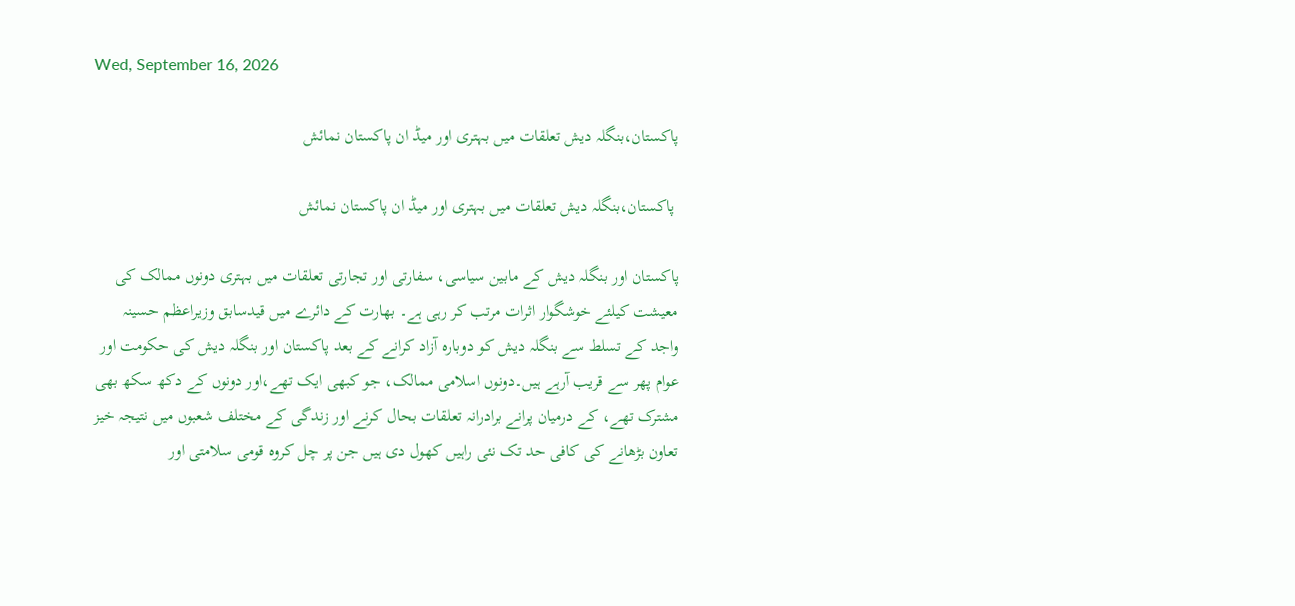Wed, September 16, 2026

پاکستان،بنگلہ دیش تعلقات میں بہتری اور میڈ ان پاکستان نمائش

 پاکستان،بنگلہ دیش تعلقات میں بہتری اور میڈ ان پاکستان نمائش

پاکستان اور بنگلہ دیش کے مابین سیاسی، سفارتی اور تجارتی تعلقات میں بہتری دونوں ممالک کی معیشت کیلئے خوشگوار اثرات مرتب کر رہی ہے۔ بھارت کے دائرے میں قیدسابق وزیراعظم حسینہ واجد کے تسلط سے بنگلہ دیش کو دوبارہ آزاد کرانے کے بعد پاکستان اور بنگلہ دیش کی حکومت اور عوام پھر سے قریب آرہے ہیں۔دونوں اسلامی ممالک، جو کبھی ایک تھے،اور دونوں کے دکھ سکھ بھی مشترک تھے، کے درمیان پرانے برادرانہ تعلقات بحال کرنے اور زندگی کے مختلف شعبوں میں نتیجہ خیز تعاون بڑھانے کی کافی حد تک نئی راہیں کھول دی ہیں جن پر چل کروہ قومی سلامتی اور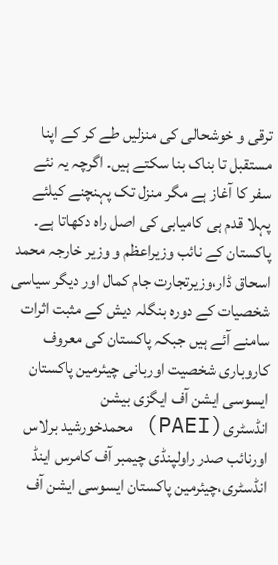ترقی و خوشحالی کی منزلیں طے کر کے اپنا مستقبل تا بناک بنا سکتے ہیں۔ اگرچہ یہ نئے سفر کا آغاز ہے مگر منزل تک پہنچنے کیلئے پہلا قدم ہی کامیابی کی اصل راہ دکھاتا ہے۔ پاکستان کے نائب وزیراعظم و وزیر خارجہ محمد اسحاق ڈار،وزیرتجارت جام کمال اور دیگر سیاسی شخصیات کے دورہ بنگلہ دیش کے مثبت اثرات سامنے آئے ہیں جبکہ پاکستان کی معروف کاروباری شخصیت اوربانی چیئرمین پاکستان ایسوسی ایشن آف ایگزی بیشن انڈسٹری(PAEI) محمدخورشید برلاس اورنائب صدر راولپنڈی چیمبر آف کامرس اینڈ انڈسٹری،چیئرمین پاکستان ایسوسی ایشن آف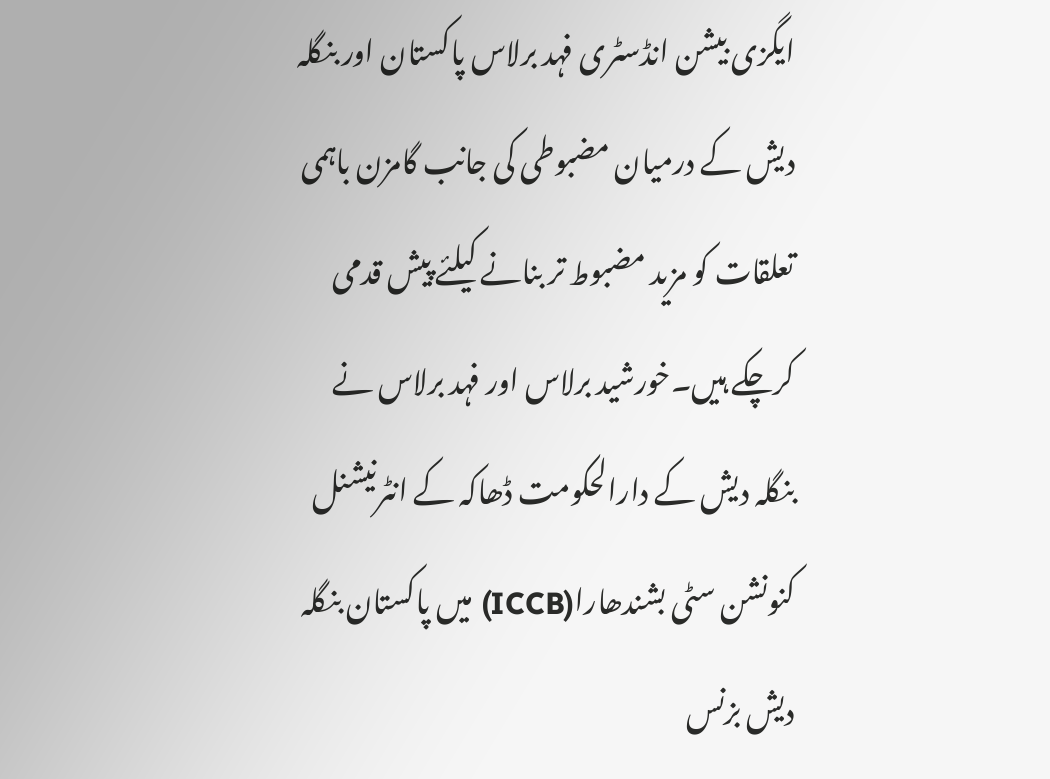ایگزی بیشن انڈسٹری فہد برلاس پاکستان اور بنگلہ دیش کے درمیان مضبوطی کی جانب گامزن باہمی تعلقات کو مزید مضبوط تر بنانے کیلئے پیش قدمی کرچکے ہیں۔خورشید برلاس اور فہد برلاس نے بنگلہ دیش کے دارالحکومت ڈھاکہ کے انٹرنیشنل کنونشن سٹی بشندھارا(ICCB) میں پاکستان بنگلہ دیش بزنس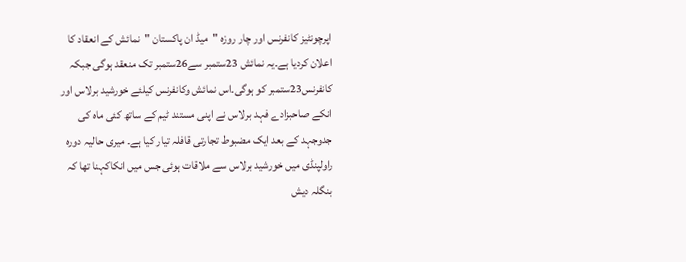اپرچونٹیز کانفرنس اور چار روزہ "میڈ ان پاکستان "نمائش کے انعقاد کا اعلان کردیا ہے۔یہ نمائش 23ستمبر سے26ستمبر تک منعقد ہوگی جبکہ کانفرنس23ستمبر کو ہوگی۔اس نمائش وکانفرنس کیلئے خورشید برلاس اور انکے صاحبزادے فہد برلاس نے اپنی مستند ٹیم کے ساتھ کئی ماہ کی جدوجہد کے بعد ایک مضبوط تجارتی قافلہ تیار کیا ہے۔ میری حالیہ دورہ راولپنڈی میں خورشید برلاس سے ملاقات ہوئی جس میں انکاکہنا تھا کہ بنگلہ دیش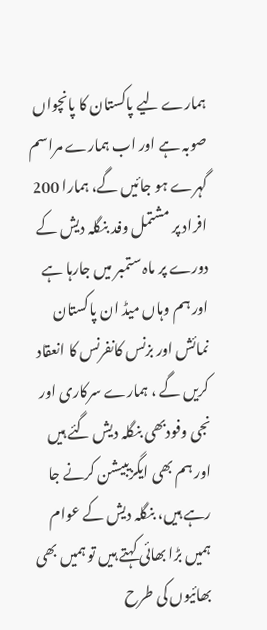ہمارے لیے پاکستان کا پانچواں صوبہ ہے اور اب ہمارے مراسم گہرے ہو جائیں گے، ہمارا 200 افراد پر مشتمل وفد بنگلہ دیش کے دورے پر ماہ ستمبر میں جارہا ہے اور ہم وہاں میڈ ان پاکستان نمائش اور بزنس کانفرنس کا انعقاد کریں گے ، ہمارے سرکاری اور نجی وفودبھی بنگلہ دیش گئے ہیں اور ہم بھی ایگزیبیشن کرنے جا رہے ہیں، بنگلہ دیش کے عوام ہمیں بڑا بھائی کہتے ہیں تو ہمیں بھی بھائیوں کی طرح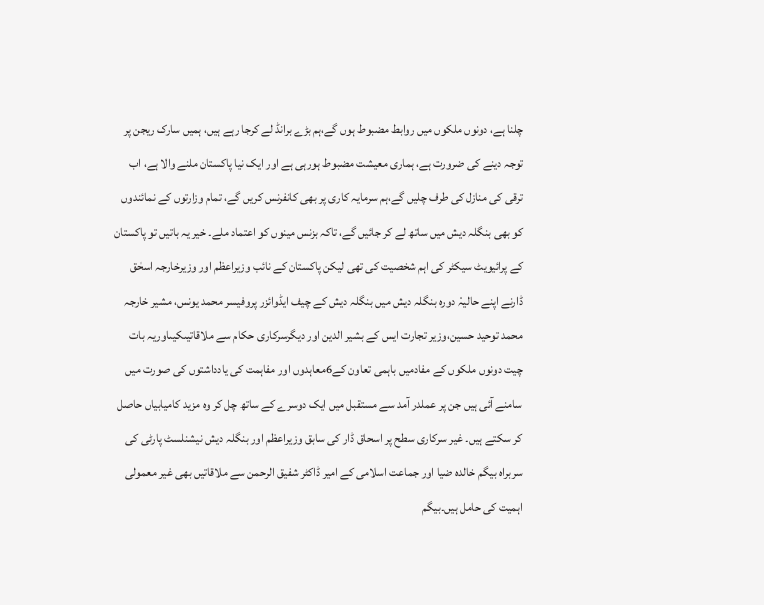چلنا ہے، دونوں ملکوں میں روابط مضبوط ہوں گے،ہم بڑے برانڈ لے کرجا رہے ہیں، ہمیں سارک ریجن پر توجہ دینے کی ضرورت ہے، ہماری معیشت مضبوط ہورہی ہے اور ایک نیا پاکستان ملنے والا ہے، اب ترقی کی منازل کی طرف چلیں گے،ہم سرمایہ کاری پر بھی کانفرنس کریں گے، تمام وزارتوں کے نمائندوں کو بھی بنگلہ دیش میں ساتھ لے کر جائیں گے، تاکہ بزنس مینوں کو اعتماد ملے۔ خیر یہ باتیں تو پاکستان کے پرائیویٹ سیکٹر کی اہم شخصیت کی تھی لیکن پاکستان کے نائب وزیراعظم اور وزیرخارجہ اسحٰق ڈارنے اپنے حالیہْ دورہ بنگلہ دیش میں بنگلہ دیش کے چیف ایڈوائزر پروفیسر محمد یونس، مشیر خارجہ محمد توحید حسین،وزیر تجارت ایس کے بشیر الدین اور دیگرسرکاری حکام سے ملاقاتیںکیںاوریہ بات چیت دونوں ملکوں کے مفادمیں باہمی تعاون کے6معاہدوں اور مفاہمت کی یادداشتوں کی صورت میں سامنے آئی ہیں جن پر عملدر آمد سے مستقبل میں ایک دوسرے کے ساتھ چل کر وہ مزید کامیابیاں حاصل کر سکتے ہیں۔ غیر سرکاری سطح پر اسحاق ڈار کی سابق وزیراعظم اور بنگلہ دیش نیشنلسٹ پارٹی کی سربراہ بیگم خالدہ ضیا اور جماعت اسلامی کے امیر ڈاکٹر شفیق الرحمن سے ملاقاتیں بھی غیر معمولی اہمیت کی حامل ہیں۔بیگم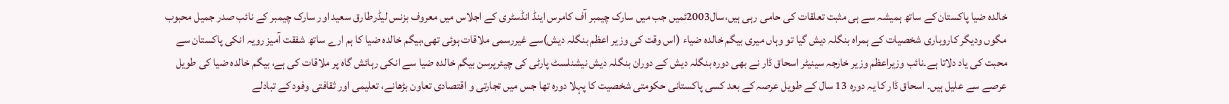خالدہ ضیا پاکستان کے ساتھ ہمیشہ سے ہی مثبت تعلقات کی حامی رہی ہیں،سال2003ئمیں جب میں سارک چیمبر آف کامرس اینڈ انڈسٹری کے اجلاس میں معروف بزنس لیڈرطارق سعید اور سارک چیمبر کے نائب صدر جمیل محبوب مگوں ودیگر کاروباری شخصیات کے ہمراہ بنگلہ دیش گیا تو وہاں میری بیگم خالدہ ضیاء (اس وقت کی وزیر اعظم بنگلہ دیش)سے غیررسمی ملاقات ہوئی تھی،بیگم خالدہ ضیا کا ہم ارے ساتھ شفقت آمیز رویہ انکی پاکستان سے محبت کی یاد دلاتا ہے۔نائب وزیراعظم وزیر خارجہ سینیٹر اسحاق ڈار نے بھی دورہ بنگلہ دیش کے دوران بنگلہ دیش نیشنلسٹ پارٹی کی چیئرپرسن بیگم خالدہ ضیا سے انکی رہائش گاہ پر ملاقات کی ہے، بیگم خالدہ ضیا کی طویل عرصے سے علیل ہیں۔ اسحاق ڈار کا یہ دورہ 13 سال کے طویل عرصہ کے بعد کسی پاکستانی حکومتی شخصیت کا پہلا دورہ تھا جس میں تجارتی و اقتصادی تعاون بڑھانے، تعلیمی اور ثقافتی وفود کے تبادلے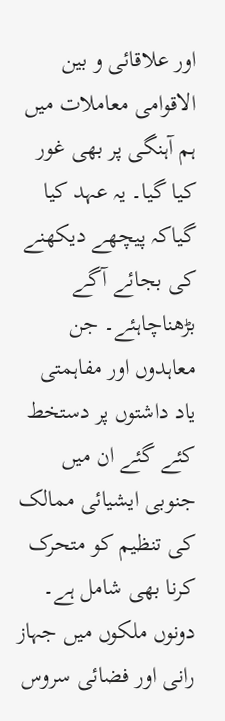اور علاقائی و بین الاقوامی معاملات میں ہم آہنگی پر بھی غور کیا گیا۔ یہ عہد کیا گیاکہ پیچھے دیکھنے کی بجائے آگے بڑھناچاہئے۔ جن معاہدوں اور مفاہمتی یاد داشتوں پر دستخط کئے گئے ان میں جنوبی ایشیائی ممالک کی تنظیم کو متحرک کرنا بھی شامل ہے۔ دونوں ملکوں میں جہاز رانی اور فضائی سروس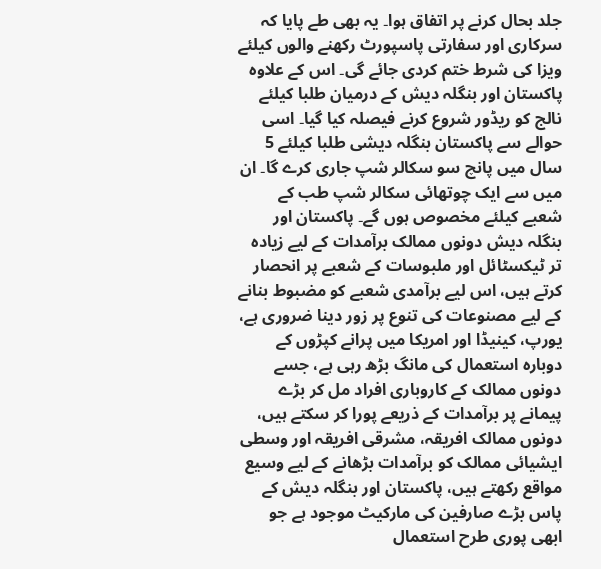جلد بحال کرنے پر اتفاق ہوا۔ یہ بھی طے پایا کہ سرکاری اور سفارتی پاسپورٹ رکھنے والوں کیلئے ویزا کی شرط ختم کردی جائے گی۔ اس کے علاوہ پاکستان اور بنگلہ دیش کے درمیان طلبا کیلئے نالج کو ریڈور شروع کرنے فیصلہ کیا گیا۔ اسی حوالے سے پاکستان بنگلہ دیشی طلبا کیلئے 5 سال میں پانچ سو سکالر شپ جاری کرے گا۔ ان میں سے ایک چوتھائی سکالر شپ طب کے شعبے کیلئے مخصوص ہوں گے۔ پاکستان اور بنگلہ دیش دونوں ممالک برآمدات کے لیے زیادہ تر ٹیکسٹائل اور ملبوسات کے شعبے پر انحصار کرتے ہیں، اس لیے برآمدی شعبے کو مضبوط بنانے کے لیے مصنوعات کی تنوع پر زور دینا ضروری ہے، یورپ، کینیڈا اور امریکا میں پرانے کپڑوں کے دوبارہ استعمال کی مانگ بڑھ رہی ہے، جسے دونوں ممالک کے کاروباری افراد مل کر بڑے پیمانے پر برآمدات کے ذریعے پورا کر سکتے ہیں، دونوں ممالک افریقہ، مشرقی افریقہ اور وسطی ایشیائی ممالک کو برآمدات بڑھانے کے لیے وسیع مواقع رکھتے ہیں، پاکستان اور بنگلہ دیش کے پاس بڑے صارفین کی مارکیٹ موجود ہے جو ابھی پوری طرح استعمال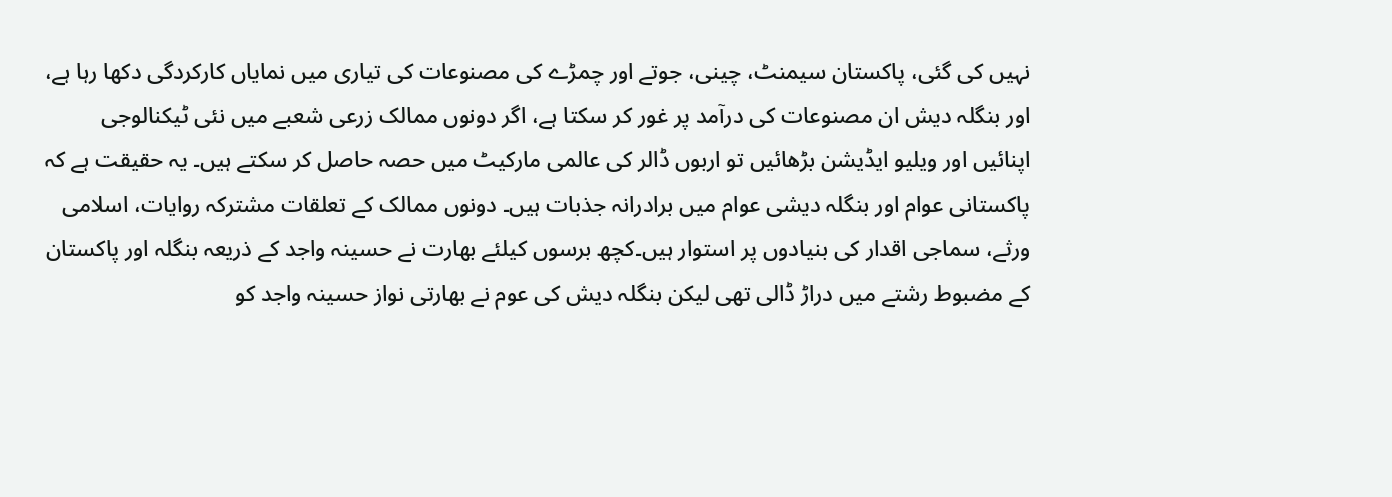نہیں کی گئی، پاکستان سیمنٹ، چینی، جوتے اور چمڑے کی مصنوعات کی تیاری میں نمایاں کارکردگی دکھا رہا ہے، اور بنگلہ دیش ان مصنوعات کی درآمد پر غور کر سکتا ہے، اگر دونوں ممالک زرعی شعبے میں نئی ٹیکنالوجی اپنائیں اور ویلیو ایڈیشن بڑھائیں تو اربوں ڈالر کی عالمی مارکیٹ میں حصہ حاصل کر سکتے ہیں۔ یہ حقیقت ہے کہ پاکستانی عوام اور بنگلہ دیشی عوام میں برادرانہ جذبات ہیں۔ دونوں ممالک کے تعلقات مشترکہ روایات، اسلامی ورثے، سماجی اقدار کی بنیادوں پر استوار ہیں۔کچھ برسوں کیلئے بھارت نے حسینہ واجد کے ذریعہ بنگلہ اور پاکستان کے مضبوط رشتے میں دراڑ ڈالی تھی لیکن بنگلہ دیش کی عوم نے بھارتی نواز حسینہ واجد کو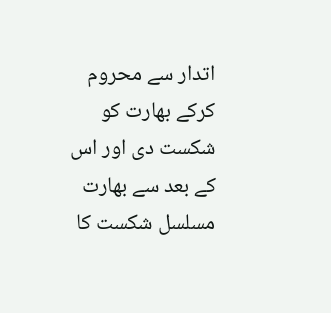اتدار سے محروم کرکے بھارت کو شکست دی اور اس کے بعد سے بھارت مسلسل شکست کا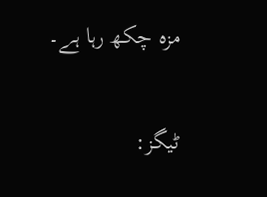مزہ چکھ رہا ہے۔

ٹیگز: